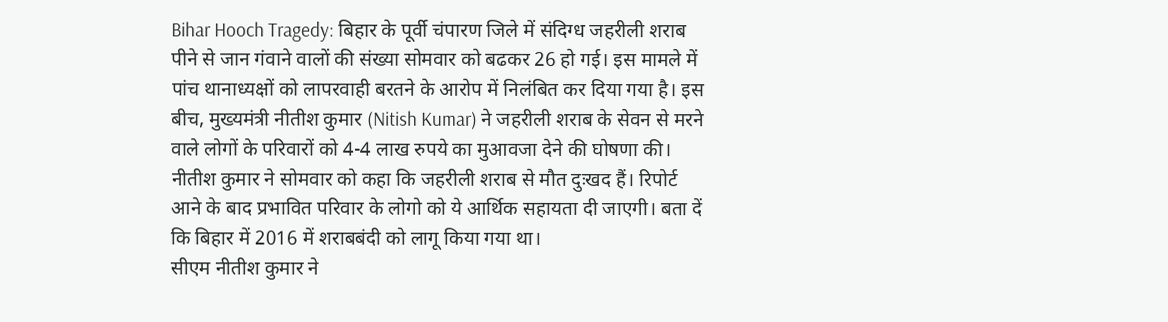Bihar Hooch Tragedy: बिहार के पूर्वी चंपारण जिले में संदिग्ध जहरीली शराब पीने से जान गंवाने वालों की संख्या सोमवार को बढकर 26 हो गई। इस मामले में पांच थानाध्यक्षों को लापरवाही बरतने के आरोप में निलंबित कर दिया गया है। इस बीच, मुख्यमंत्री नीतीश कुमार (Nitish Kumar) ने जहरीली शराब के सेवन से मरने वाले लोगों के परिवारों को 4-4 लाख रुपये का मुआवजा देने की घोषणा की। नीतीश कुमार ने सोमवार को कहा कि जहरीली शराब से मौत दुःखद हैं। रिपोर्ट आने के बाद प्रभावित परिवार के लोगो को ये आर्थिक सहायता दी जाएगी। बता दें कि बिहार में 2016 में शराबबंदी को लागू किया गया था।
सीएम नीतीश कुमार ने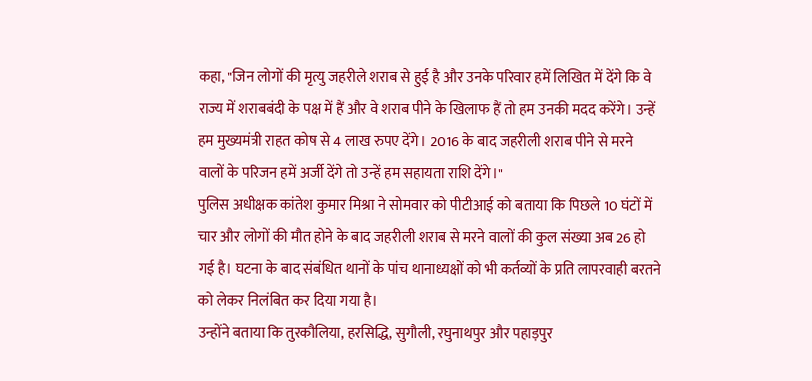कहा, "जिन लोगों की मृत्यु जहरीले शराब से हुई है और उनके परिवार हमें लिखित में देंगे कि वे राज्य में शराबबंदी के पक्ष में हैं और वे शराब पीने के खिलाफ हैं तो हम उनकी मदद करेंगे। उन्हें हम मुख्यमंत्री राहत कोष से 4 लाख रुपए देंगे। 2016 के बाद जहरीली शराब पीने से मरने वालों के परिजन हमें अर्जी देंगे तो उन्हें हम सहायता राशि देंगे।"
पुलिस अधीक्षक कांतेश कुमार मिश्रा ने सोमवार को पीटीआई को बताया कि पिछले 10 घंटों में चार और लोगों की मौत होने के बाद जहरीली शराब से मरने वालों की कुल संख्या अब 26 हो गई है। घटना के बाद संबंधित थानों के पांच थानाध्यक्षों को भी कर्तव्यों के प्रति लापरवाही बरतने को लेकर निलंबित कर दिया गया है।
उन्होंने बताया कि तुरकौलिया, हरसिद्धि, सुगौली, रघुनाथपुर और पहाड़पुर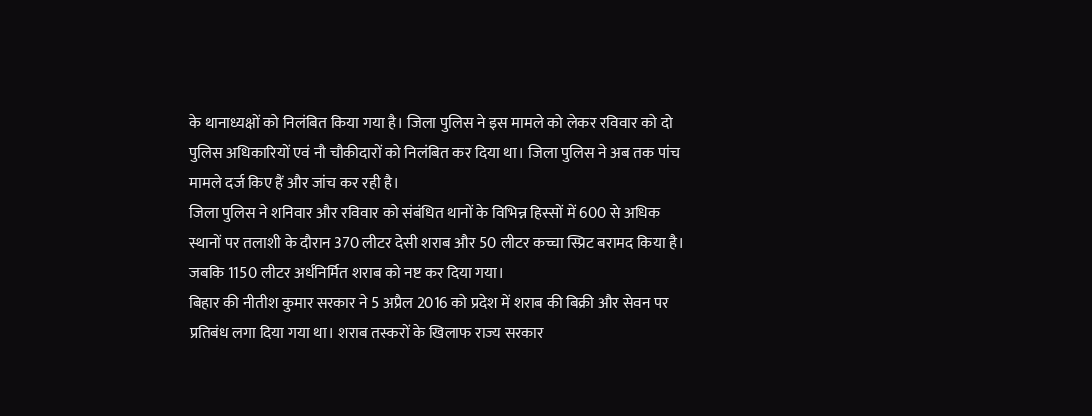के थानाध्यक्षों को निलंबित किया गया है। जिला पुलिस ने इस मामले को लेकर रविवार को दो पुलिस अधिकारियों एवं नौ चौकीदारों को निलंबित कर दिया था। जिला पुलिस ने अब तक पांच मामले दर्ज किए हैं और जांच कर रही है।
जिला पुलिस ने शनिवार और रविवार को संबंधित थानों के विभिन्न हिस्सों में 600 से अधिक स्थानों पर तलाशी के दौरान 370 लीटर देसी शराब और 50 लीटर कच्चा स्प्रिट बरामद किया है। जबकि 1150 लीटर अर्धनिर्मित शराब को नष्ट कर दिया गया।
बिहार की नीतीश कुमार सरकार ने 5 अप्रैल 2016 को प्रदेश में शराब की बिक्री और सेवन पर प्रतिबंध लगा दिया गया था। शराब तस्करों के खिलाफ राज्य सरकार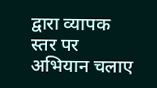द्वारा व्यापक स्तर पर अभियान चलाए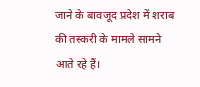जाने के बावजूद प्रदेश में शराब की तस्करी के मामले सामने आते रहे हैं।